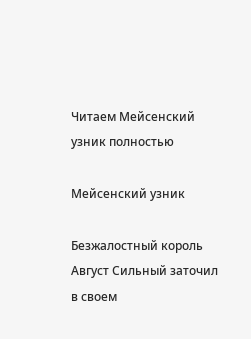Читаем Мейсенский узник полностью

Мейсенский узник

Безжалостный король Август Сильный заточил в своем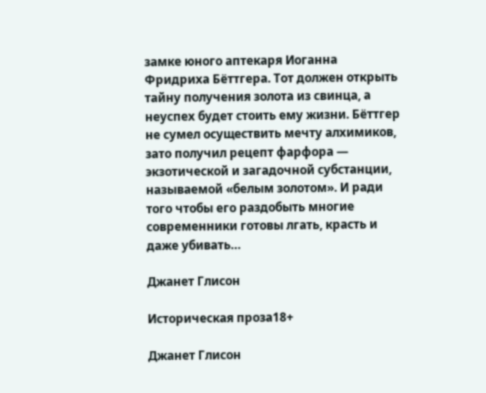замке юного аптекаря Иоганна Фридриха Бёттгера. Тот должен открыть тайну получения золота из свинца, а неуспех будет стоить ему жизни. Бёттгер не сумел осуществить мечту алхимиков, зато получил рецепт фарфора — экзотической и загадочной субстанции, называемой «белым золотом». И ради того чтобы его раздобыть многие современники готовы лгать, красть и даже убивать…

Джанет Глисон

Историческая проза18+

Джанет Глисон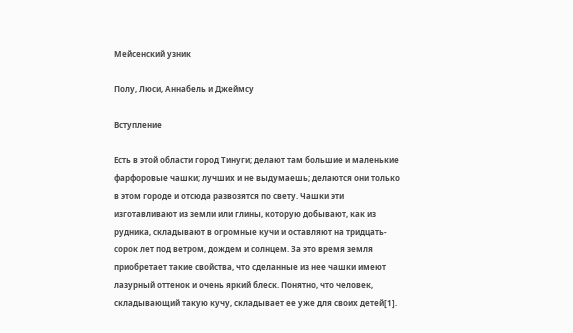Мейсенский узник

Полу, Люси, Аннабель и Джеймсу

Вступление

Есть в этой области город Тинуги; делают там большие и маленькие фарфоровые чашки; лучших и не выдумаешь; делаются они только в этом городе и отсюда развозятся по свету. Чашки эти изготавливают из земли или глины, которую добывают, как из рудника, складывают в огромные кучи и оставляют на тридцать-сорок лет под ветром, дождем и солнцем. За это время земля приобретает такие свойства, что сделанные из нее чашки имеют лазурный оттенок и очень яркий блеск. Понятно, что человек, складывающий такую кучу, складывает ее уже для своих детей[1].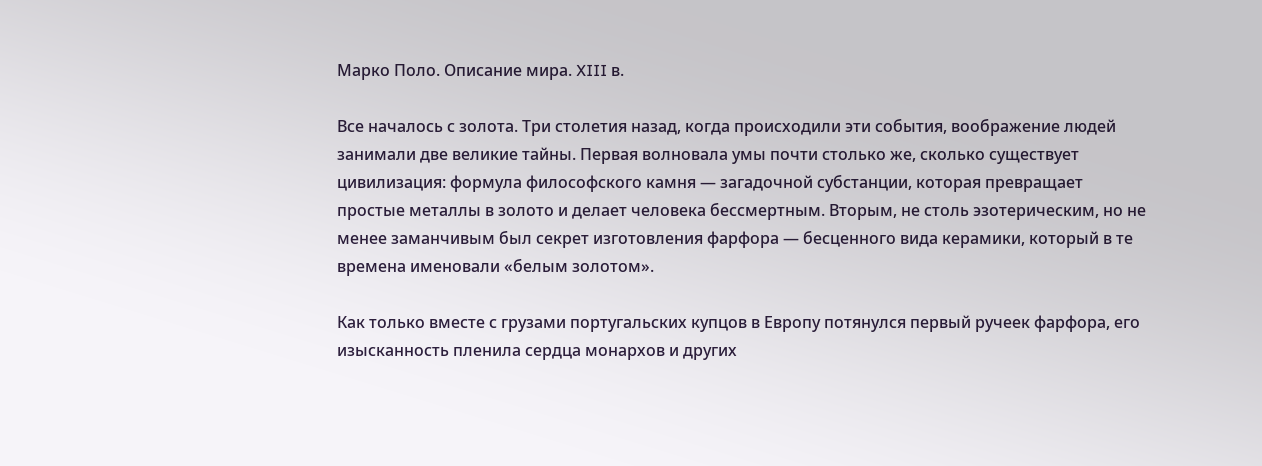Марко Поло. Описание мира. XIII в.

Все началось с золота. Три столетия назад, когда происходили эти события, воображение людей занимали две великие тайны. Первая волновала умы почти столько же, сколько существует цивилизация: формула философского камня — загадочной субстанции, которая превращает простые металлы в золото и делает человека бессмертным. Вторым, не столь эзотерическим, но не менее заманчивым был секрет изготовления фарфора — бесценного вида керамики, который в те времена именовали «белым золотом».

Как только вместе с грузами португальских купцов в Европу потянулся первый ручеек фарфора, его изысканность пленила сердца монархов и других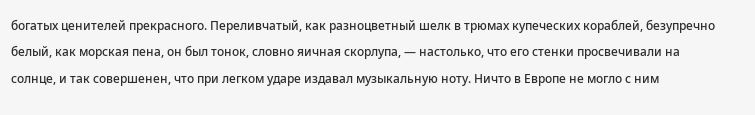богатых ценителей прекрасного. Переливчатый, как разноцветный шелк в трюмах купеческих кораблей, безупречно белый, как морская пена, он был тонок, словно яичная скорлупа, — настолько, что его стенки просвечивали на солнце, и так совершенен, что при легком ударе издавал музыкальную ноту. Ничто в Европе не могло с ним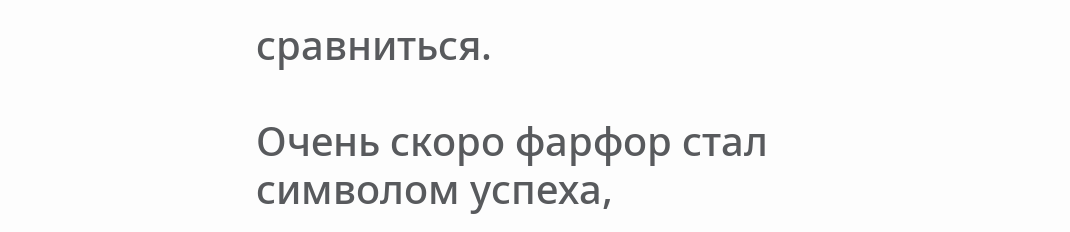сравниться.

Очень скоро фарфор стал символом успеха,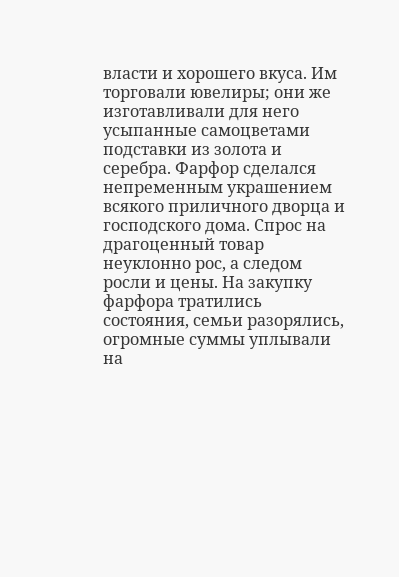власти и хорошего вкуса. Им торговали ювелиры; они же изготавливали для него усыпанные самоцветами подставки из золота и серебра. Фарфор сделался непременным украшением всякого приличного дворца и господского дома. Спрос на драгоценный товар неуклонно рос, а следом росли и цены. На закупку фарфора тратились состояния, семьи разорялись, огромные суммы уплывали на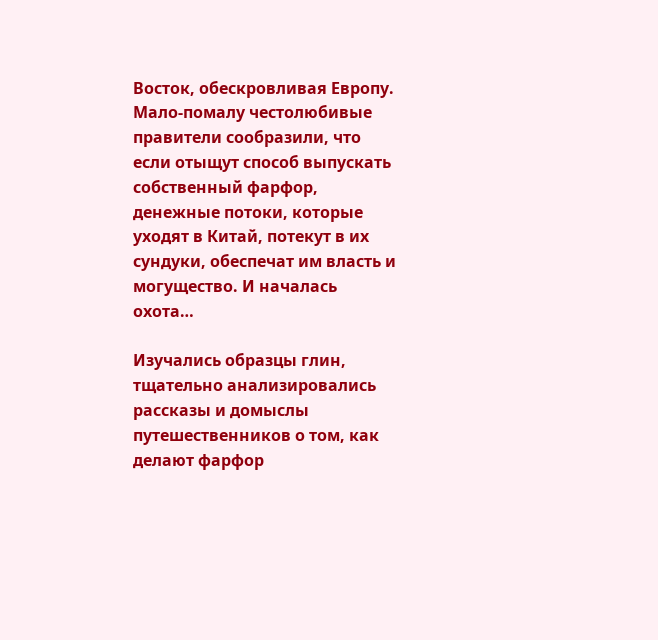Восток, обескровливая Европу. Мало-помалу честолюбивые правители сообразили, что если отыщут способ выпускать собственный фарфор, денежные потоки, которые уходят в Китай, потекут в их сундуки, обеспечат им власть и могущество. И началась охота…

Изучались образцы глин, тщательно анализировались рассказы и домыслы путешественников о том, как делают фарфор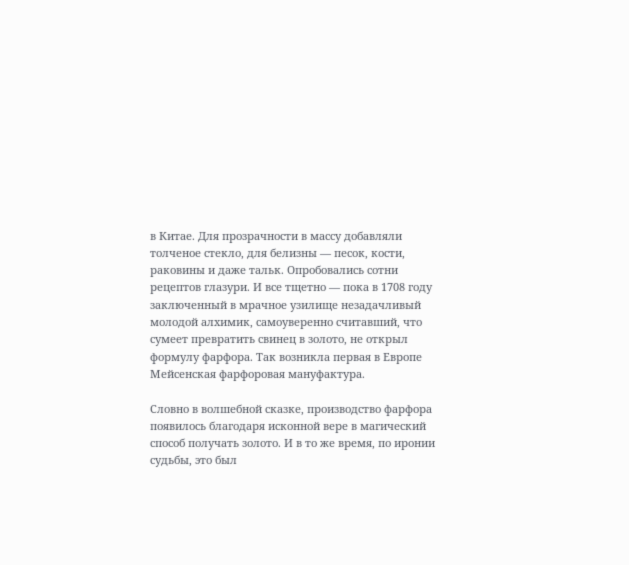в Китае. Для прозрачности в массу добавляли толченое стекло, для белизны — песок, кости, раковины и даже тальк. Опробовались сотни рецептов глазури. И все тщетно — пока в 1708 году заключенный в мрачное узилище незадачливый молодой алхимик, самоуверенно считавший, что сумеет превратить свинец в золото, не открыл формулу фарфора. Так возникла первая в Европе Мейсенская фарфоровая мануфактура.

Словно в волшебной сказке, производство фарфора появилось благодаря исконной вере в магический способ получать золото. И в то же время, по иронии судьбы, это был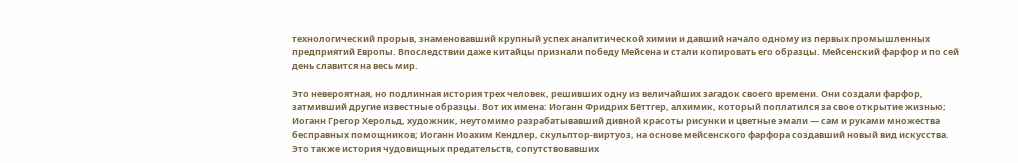технологический прорыв, знаменовавший крупный успех аналитической химии и давший начало одному из первых промышленных предприятий Европы. Впоследствии даже китайцы признали победу Мейсена и стали копировать его образцы. Мейсенский фарфор и по сей день славится на весь мир.

Это невероятная, но подлинная история трех человек, решивших одну из величайших загадок своего времени. Они создали фарфор, затмивший другие известные образцы. Вот их имена: Иоганн Фридрих Бёттгер, алхимик, который поплатился за свое открытие жизнью; Иоганн Грегор Херольд, художник, неутомимо разрабатывавший дивной красоты рисунки и цветные эмали — сам и руками множества бесправных помощников; Иоганн Иоахим Кендлер, скульптор-виртуоз, на основе мейсенского фарфора создавший новый вид искусства. Это также история чудовищных предательств, сопутствовавших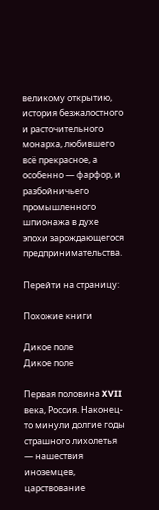великому открытию, история безжалостного и расточительного монарха, любившего всё прекрасное, а особенно — фарфор, и разбойничьего промышленного шпионажа в духе эпохи зарождающегося предпринимательства.

Перейти на страницу:

Похожие книги

Дикое поле
Дикое поле

Первая половина XVII века, Россия. Наконец-то минули долгие годы страшного лихолетья — нашествия иноземцев, царствование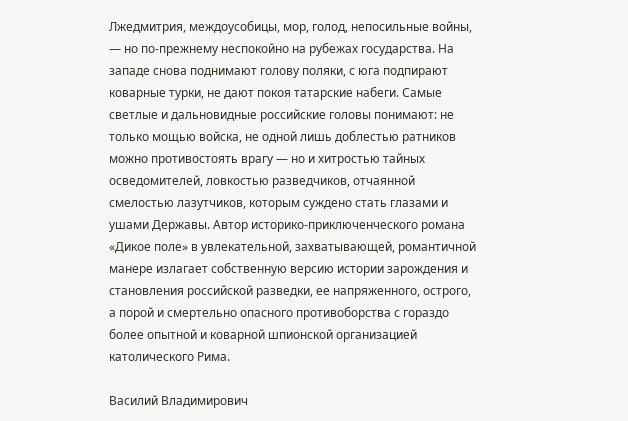Лжедмитрия, междоусобицы, мор, голод, непосильные войны, — но по-прежнему неспокойно на рубежах государства. На западе снова поднимают голову поляки, с юга подпирают коварные турки, не дают покоя татарские набеги. Самые светлые и дальновидные российские головы понимают: не только мощью войска, не одной лишь доблестью ратников можно противостоять врагу — но и хитростью тайных осведомителей, ловкостью разведчиков, отчаянной смелостью лазутчиков, которым суждено стать глазами и ушами Державы. Автор историко-приключенческого романа «Дикое поле» в увлекательной, захватывающей, романтичной манере излагает собственную версию истории зарождения и становления российской разведки, ее напряженного, острого, а порой и смертельно опасного противоборства с гораздо более опытной и коварной шпионской организацией католического Рима.

Василий Владимирович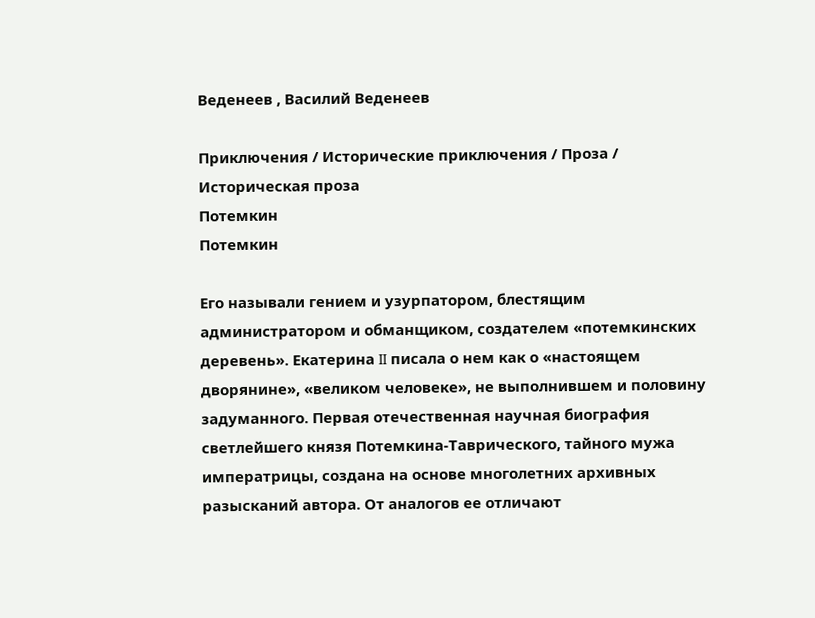Веденеев , Василий Веденеев

Приключения / Исторические приключения / Проза / Историческая проза
Потемкин
Потемкин

Его называли гением и узурпатором, блестящим администратором и обманщиком, создателем «потемкинских деревень». Екатерина II писала о нем как о «настоящем дворянине», «великом человеке», не выполнившем и половину задуманного. Первая отечественная научная биография светлейшего князя Потемкина-Таврического, тайного мужа императрицы, создана на основе многолетних архивных разысканий автора. От аналогов ее отличают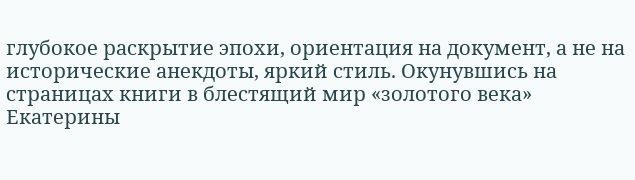глубокое раскрытие эпохи, ориентация на документ, а не на исторические анекдоты, яркий стиль. Окунувшись на страницах книги в блестящий мир «золотого века» Екатерины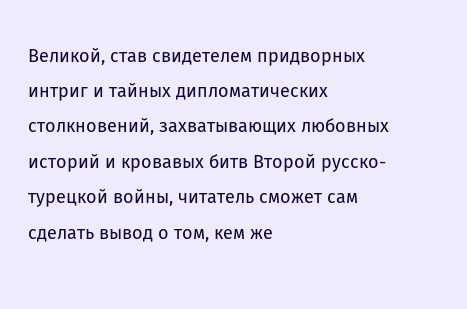Великой, став свидетелем придворных интриг и тайных дипломатических столкновений, захватывающих любовных историй и кровавых битв Второй русско-турецкой войны, читатель сможет сам сделать вывод о том, кем же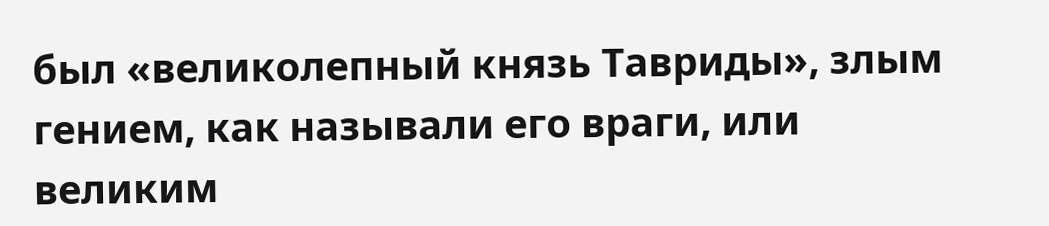был «великолепный князь Тавриды», злым гением, как называли его враги, или великим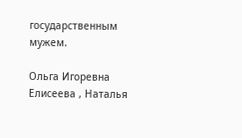государственным мужем.

Ольга Игоревна Елисеева , Наталья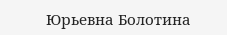Юрьевна Болотина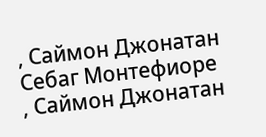, Саймон Джонатан Себаг Монтефиоре , Саймон Джонатан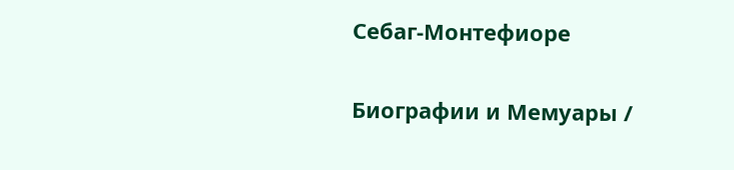Себаг-Монтефиоре

Биографии и Мемуары /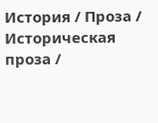История / Проза / Историческая проза /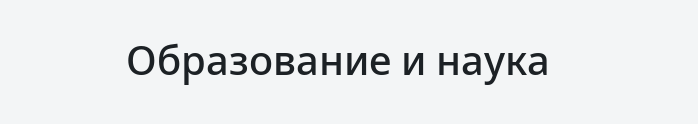Образование и наука